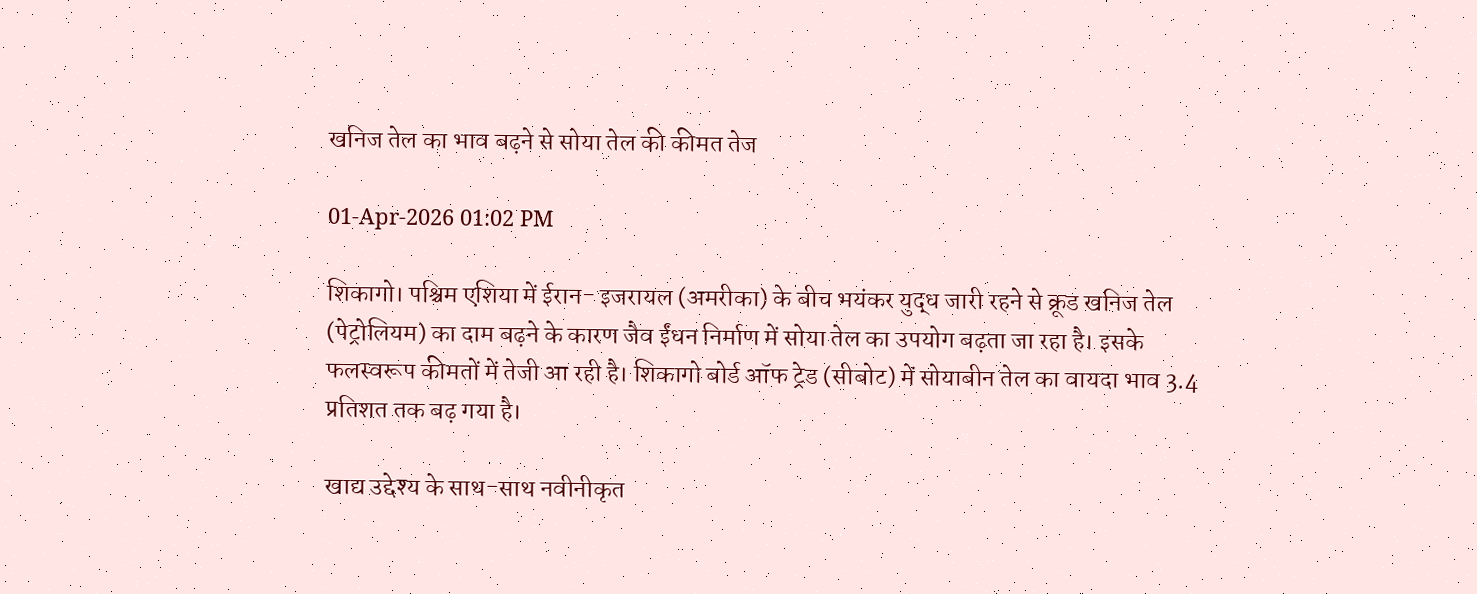खनिज तेल का भाव बढ़ने से सोया तेल की कीमत तेज

01-Apr-2026 01:02 PM

शिकागो। पश्चिम एशिया में ईरान- इजरायल (अमरीका) के बीच भयंकर युद्ध जारी रहने से क्रूड खनिज तेल (पेट्रोलियम) का दाम बढ़ने के कारण जैव ईंधन निर्माण में सोया तेल का उपयोग बढ़ता जा रहा है। इसके फलस्वरूप कीमतों में तेजी आ रही है। शिकागो बोर्ड ऑफ ट्रेड (सीबोट) में सोयाबीन तेल का वायदा भाव 3.4 प्रतिशत तक बढ़ गया है।

खाद्य उद्देश्य के साथ-साथ नवीनीकृत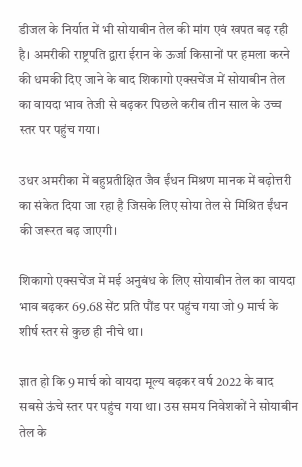डीजल के निर्यात में भी सोयाबीन तेल की मांग एवं खपत बढ़ रही है। अमरीकी राष्ट्रपति द्वारा ईरान के ऊर्जा किसानों पर हमला करने की धमकी दिए जाने के बाद शिकागो एक्सचेंज में सोयाबीन तेल का वायदा भाव तेजी से बढ़कर पिछले करीब तीन साल के उच्च स्तर पर पहुंच गया।

उधर अमरीका में बहुप्रतीक्षित जैव ईंधन मिश्रण मानक में बढ़ोत्तरी का संकेत दिया जा रहा है जिसके लिए सोया तेल से मिश्रित ईंधन की जरूरत बढ़ जाएगी।

शिकागो एक्सचेंज में मई अनुबंध के लिए सोयाबीन तेल का वायदा भाव बढ़कर 69.68 सेंट प्रति पौंड पर पहुंच गया जो 9 मार्च के शीर्ष स्तर से कुछ ही नीचे था।

ज्ञात हो कि 9 मार्च को वायदा मूल्य बढ़कर वर्ष 2022 के बाद सबसे ऊंचे स्तर पर पहुंच गया था। उस समय निवेशकों ने सोयाबीन तेल के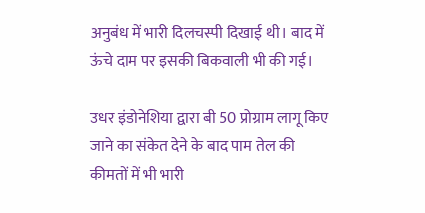अनुबंध में भारी दिलचस्पी दिखाई थी। बाद में ऊंचे दाम पर इसकी बिकवाली भी की गई।

उधर इंडोनेशिया द्वारा बी 50 प्रोग्राम लागू किए जाने का संकेत देने के बाद पाम तेल की कीमतों में भी भारी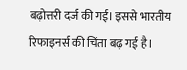बढ़ोत्तरी दर्ज की गई। इससे भारतीय रिफाइनर्स की चिंता बढ़ गई है।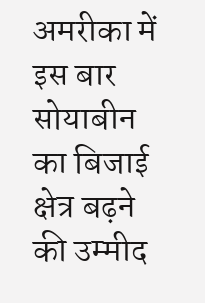अमरीका में इस बार सोयाबीन का बिजाई क्षेत्र बढ़ने की उम्मीद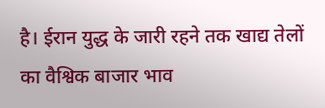है। ईरान युद्ध के जारी रहने तक खाद्य तेलों का वैश्विक बाजार भाव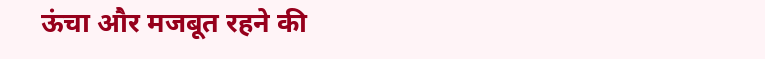ऊंचा और मजबूत रहने की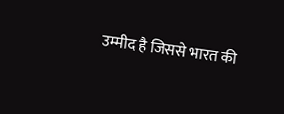उम्मीद है जिससे भारत की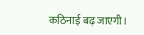कठिनाई बढ़ जाएगी।